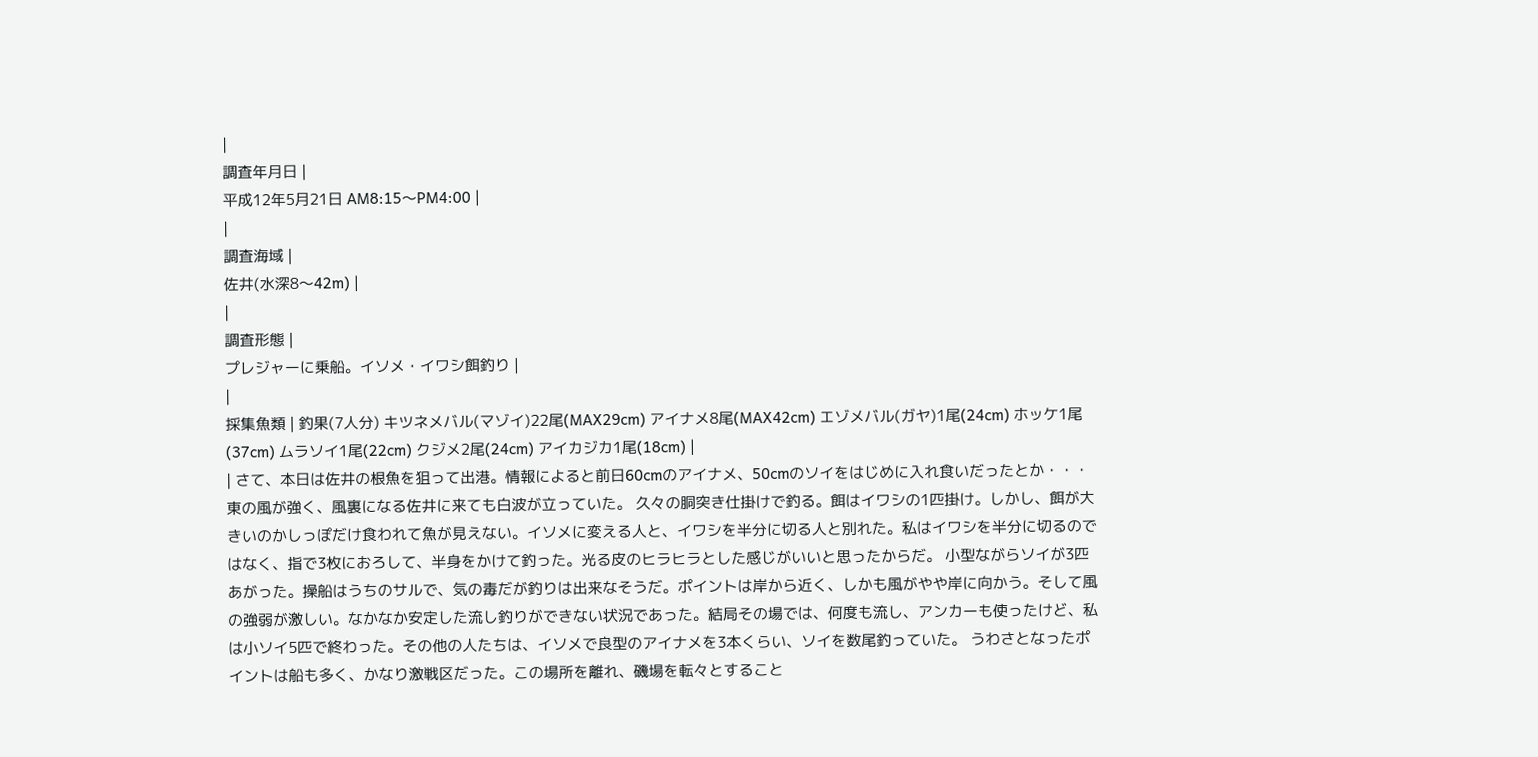|
調査年月日 |
平成12年5月21日 AM8:15〜PM4:00 |
|
調査海域 |
佐井(水深8〜42m) |
|
調査形態 |
プレジャーに乗船。イソメ・イワシ餌釣り |
|
採集魚類 | 釣果(7人分) キツネメバル(マゾイ)22尾(MAX29cm) アイナメ8尾(MAX42cm) エゾメバル(ガヤ)1尾(24cm) ホッケ1尾(37cm) ムラソイ1尾(22cm) クジメ2尾(24cm) アイカジカ1尾(18cm) |
| さて、本日は佐井の根魚を狙って出港。情報によると前日60cmのアイナメ、50cmのソイをはじめに入れ食いだったとか・・・ 東の風が強く、風裏になる佐井に来ても白波が立っていた。 久々の胴突き仕掛けで釣る。餌はイワシの1匹掛け。しかし、餌が大きいのかしっぽだけ食われて魚が見えない。イソメに変える人と、イワシを半分に切る人と別れた。私はイワシを半分に切るのではなく、指で3枚におろして、半身をかけて釣った。光る皮のヒラヒラとした感じがいいと思ったからだ。 小型ながらソイが3匹あがった。操船はうちのサルで、気の毒だが釣りは出来なそうだ。ポイントは岸から近く、しかも風がやや岸に向かう。そして風の強弱が激しい。なかなか安定した流し釣りができない状況であった。結局その場では、何度も流し、アンカーも使ったけど、私は小ソイ5匹で終わった。その他の人たちは、イソメで良型のアイナメを3本くらい、ソイを数尾釣っていた。 うわさとなったポイントは船も多く、かなり激戦区だった。この場所を離れ、磯場を転々とすること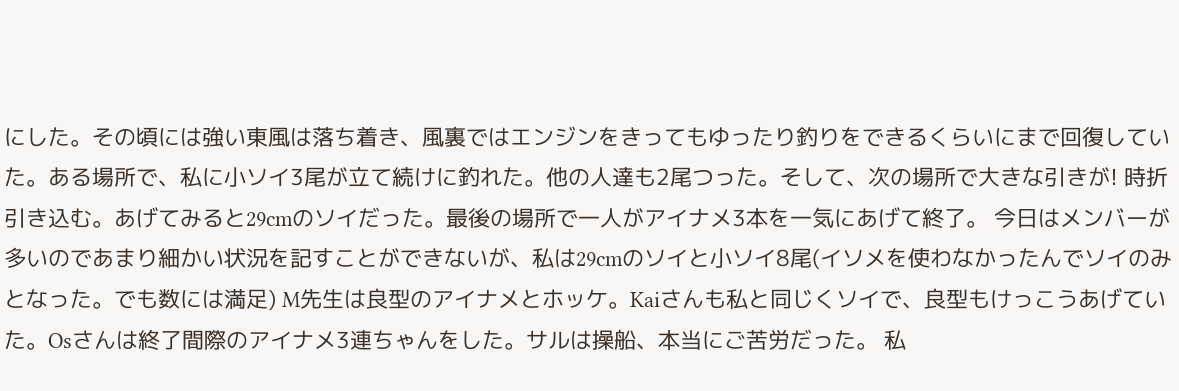にした。その頃には強い東風は落ち着き、風裏ではエンジンをきってもゆったり釣りをできるくらいにまで回復していた。ある場所で、私に小ソイ3尾が立て続けに釣れた。他の人達も2尾つった。そして、次の場所で大きな引きが! 時折引き込む。あげてみると29cmのソイだった。最後の場所で一人がアイナメ3本を一気にあげて終了。 今日はメンバーが多いのであまり細かい状況を記すことができないが、私は29cmのソイと小ソイ8尾(イソメを使わなかったんでソイのみとなった。でも数には満足) M先生は良型のアイナメとホッケ。Kaiさんも私と同じくソイで、良型もけっこうあげていた。Osさんは終了間際のアイナメ3連ちゃんをした。サルは操船、本当にご苦労だった。 私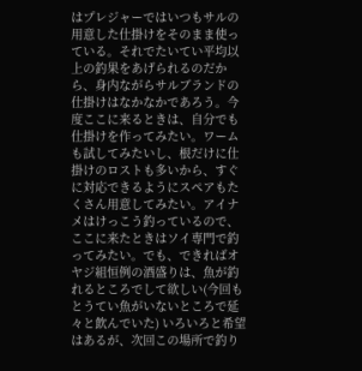はプレジャーではいつもサルの用意した仕掛けをそのまま使っている。それでたいてい平均以上の釣果をあげられるのだから、身内ながらサルブランドの仕掛けはなかなかであろう。今度ここに来るときは、自分でも仕掛けを作ってみたい。ワームも試してみたいし、根だけに仕掛けのロストも多いから、すぐに対応できるようにスペアもたくさん用意してみたい。アイナメはけっこう釣っているので、ここに来たときはソイ専門で釣ってみたい。でも、できればオヤジ組恒例の酒盛りは、魚が釣れるところでして欲しい(今回もとうてい魚がいないところで延々と飲んでいた) いろいろと希望はあるが、次回この場所で釣り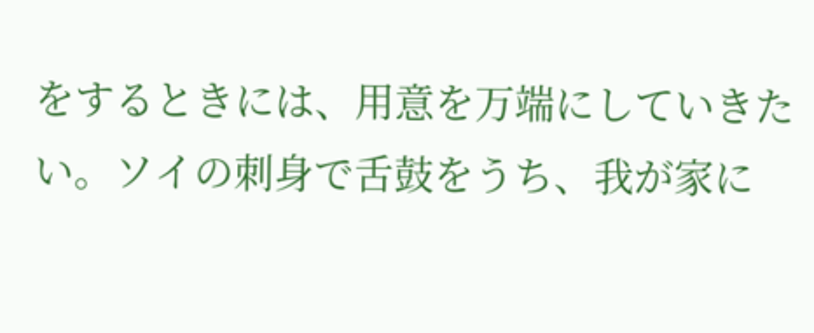をするときには、用意を万端にしていきたい。ソイの刺身で舌鼓をうち、我が家に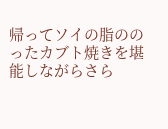帰ってソイの脂ののったカブト焼きを堪能しながらさら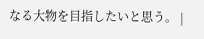なる大物を目指したいと思う。 |